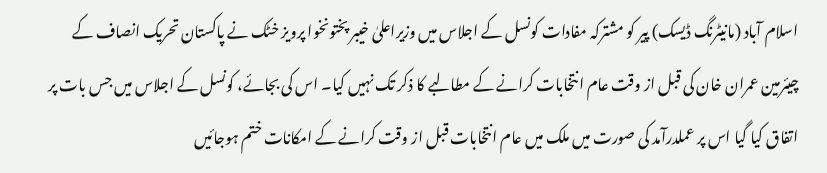اسلام آباد (مانیٹرنگ ڈیسک) پیر کو مشترکہ مفادات کونسل کے اجلاس میں وزیراعلیٰ خیبر پختونخوا پرویز خٹک نے پاکستان تحریک انصاف کے چیئرمین عمران خان کی قبل از وقت عام انتخابات کرانے کے مطالبے کا ذکر تک نہیں کیا۔ اس کی بجائے، کونسل کے اجلاس میں جس بات پر اتفاق کیا گیا اس پر عملدرآمد کی صورت میں ملک میں عام انتخابات قبل از وقت کرانے کے امکانات ختم ہوجائیں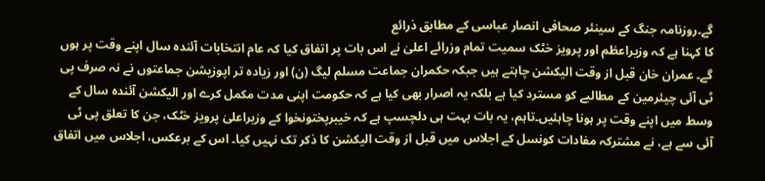گے۔روزنامہ جنگ کے سینئر صحافی انصار عباسی کے مطابق ذرائع
کا کہنا ہے کہ وزیراعظم اور پرویز خٹک سمیت تمام وزرائے اعلیٰ نے اس بات پر اتفاق کیا کہ عام انتخابات آئندہ سال اپنے وقت پر ہوں گے۔ عمران خان قبل از وقت الیکشن چاہتے ہیں جبکہ حکمران جماعت مسلم لیگ (ن) اور زیادہ تر اپوزیشن جماعتوں نے نہ صرف پی ٹی آئی چیئرمین کے مطالبے کو مسترد کیا ہے بلکہ یہ اصرار بھی کیا ہے کہ حکومت اپنی مدت مکمل کرے اور الیکشن آئندہ سال کے وسط میں اپنے وقت پر ہونا چاہئیں۔تاہم، یہ بات بہت ہی دلچسپ ہے کہ خیبرپختونخوا کے وزیراعلیٰ پرویز خٹک، جن کا تعلق پی ٹی آئی سے ہے، نے مشترکہ مفادات کونسل کے اجلاس میں قبل از وقت الیکشن کا ذکر تک نہیں کیا۔ اس کے برعکس، اجلاس میں اتفاق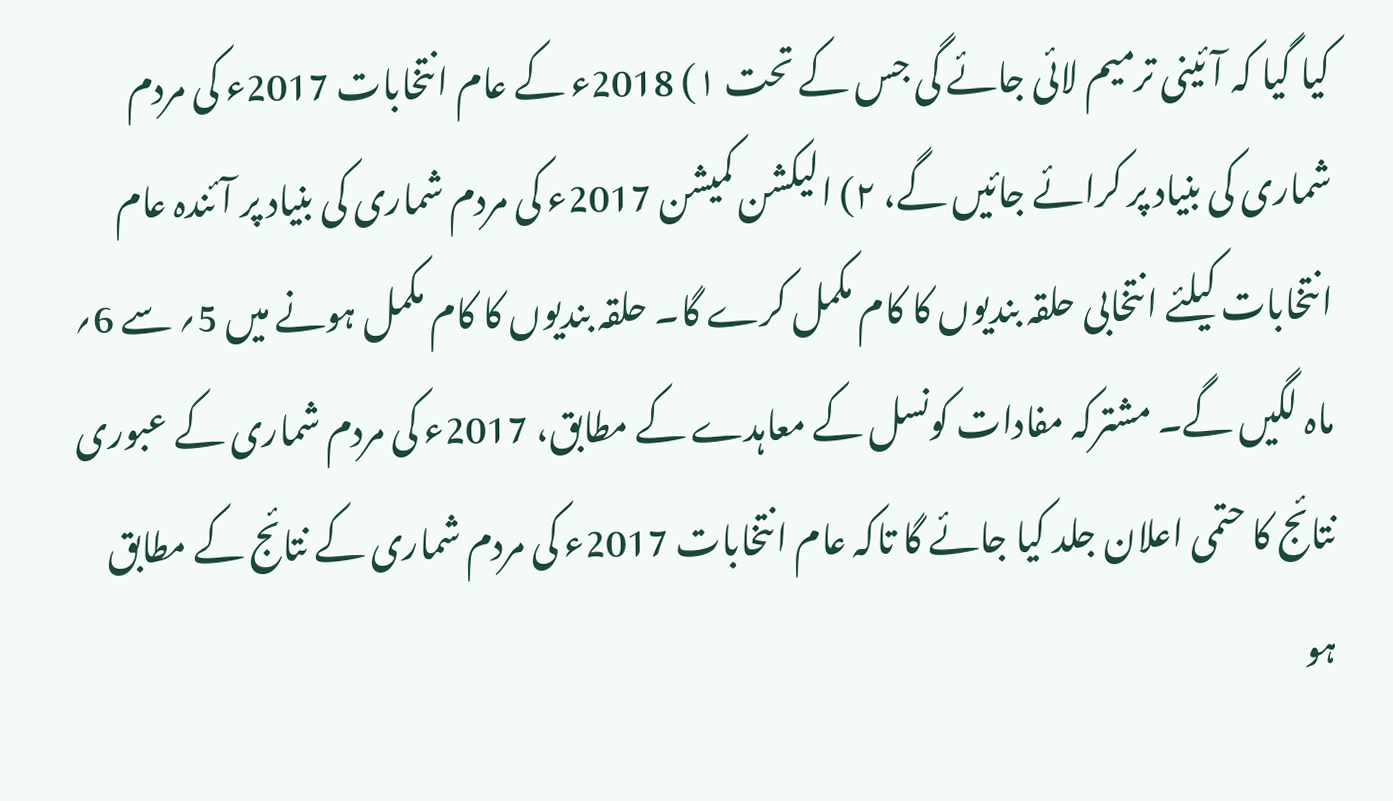کیا گیا کہ آئینی ترمیم لائی جائے گی جس کے تحت ۱) 2018ء کے عام انتخابات 2017ء کی مردم شماری کی بنیاد پر کرائے جائیں گے، ۲) الیکشن کمیشن 2017ء کی مردم شماری کی بنیاد پر آئندہ عام انتخابات کیلئے انتخابی حلقہ بندیوں کا کام مکمل کرے گا۔ حلقہ بندیوں کا کام مکمل ہونے میں 5؍ سے 6؍ ماہ لگیں گے۔ مشترکہ مفادات کونسل کے معاہدے کے مطابق، 2017ء کی مردم شماری کے عبوری نتائج کا حتمی اعلان جلد کیا جائے گا تاکہ عام انتخابات 2017ء کی مردم شماری کے نتائج کے مطابق ہو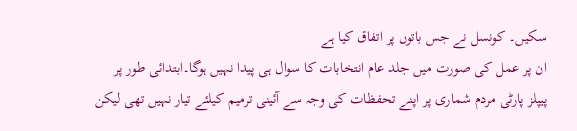سکیں۔ کونسل نے جس باتوں پر اتفاق کیا ہے
ان پر عمل کی صورت میں جلد عام انتخابات کا سوال ہی پیدا نہیں ہوگا۔ابتدائی طور پر پیپلز پارٹی مردم شماری پر اپنے تحفظات کی وجہ سے آئینی ترمیم کیلئے تیار نہیں تھی لیکن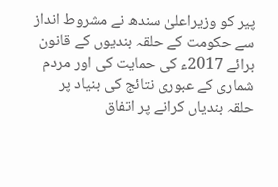پیر کو وزیراعلیٰ سندھ نے مشروط انداز سے حکومت کے حلقہ بندیوں کے قانون برائے 2017ء کی حمایت کی اور مردم شماری کے عبوری نتائج کی بنیاد پر حلقہ بندیاں کرانے پر اتفاق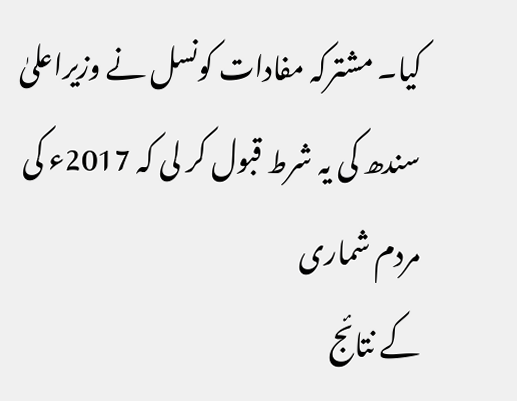کیا۔ مشترکہ مفادات کونسل نے وزیراعلیٰ سندھ کی یہ شرط قبول کر لی کہ 2017ء کی مردم شماری
کے نتائج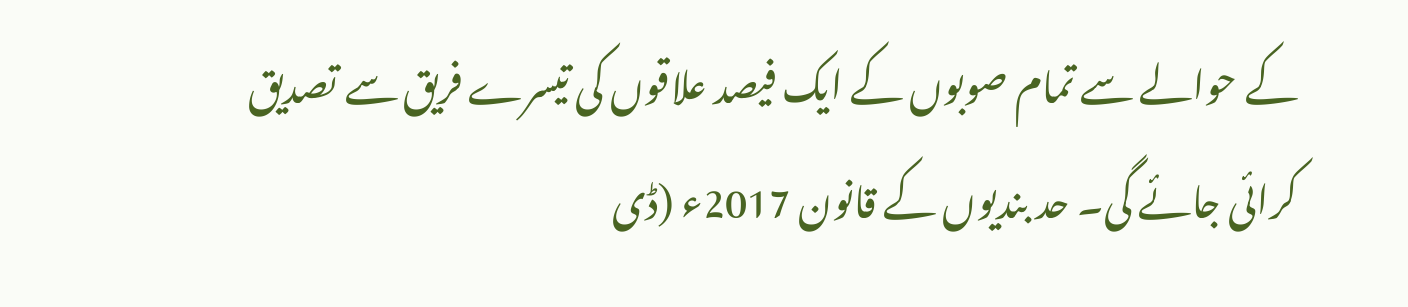کے حوالے سے تمام صوبوں کے ایک فیصد علاقوں کی تیسرے فریق سے تصدیق کرائی جائے گی۔ حد بندیوں کے قانون 2017ء (ڈی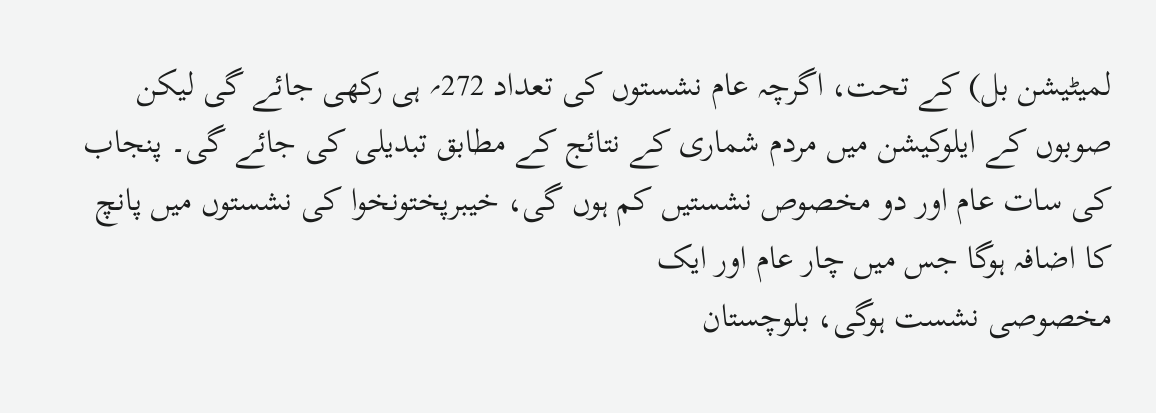لمیٹیشن بل) کے تحت، اگرچہ عام نشستوں کی تعداد 272؍ ہی رکھی جائے گی لیکن صوبوں کے ایلوکیشن میں مردم شماری کے نتائج کے مطابق تبدیلی کی جائے گی۔ پنجاب کی سات عام اور دو مخصوص نشستیں کم ہوں گی، خیبرپختونخوا کی نشستوں میں پانچ کا اضافہ ہوگا جس میں چار عام اور ایک
مخصوصی نشست ہوگی، بلوچستان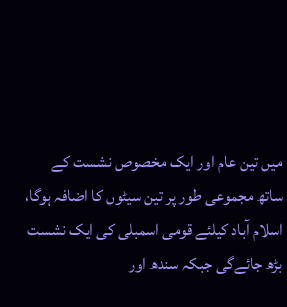میں تین عام اور ایک مخصوص نشست کے ساتھ مجموعی طور پر تین سیٹوں کا اضافہ ہوگا، اسلام آباد کیلئے قومی اسمبلی کی ایک نشست بڑھ جائےگی جبکہ سندھ اور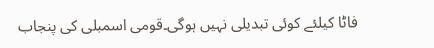فاٹا کیلئے کوئی تبدیلی نہیں ہوگی۔قومی اسمبلی کی پنجاب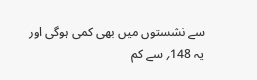سے نشستوں میں بھی کمی ہوگی اور یہ 148؍ سے کم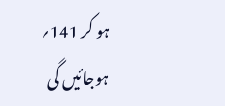ہو کر 141؍ ہوجائیں گی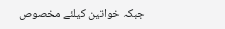جبکہ خواتین کیلئے مخصوص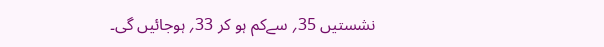نشستیں 35؍ سےکم ہو کر 33؍ ہوجائیں گی۔